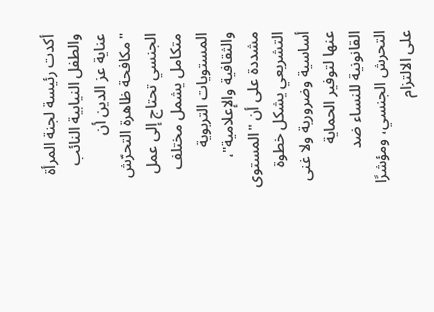أكدت رئيسة لجنة المرأة والطفل النيابية النائب عناية عز الدين أن "مكافحة ظاهرة التحرّش الجنسي تحتاج إلى عمل متكامل يشمل مختلف المستويات التربوية والثقافية والإعلامية"، مشددة على أن "المستوى التشريعي يشكل خطوة أساسية وضرورية ولا غنى عنها لتوفير الحماية القانونية للنساء ضد التحرش الجنسي، ومؤشرًا على الالتزام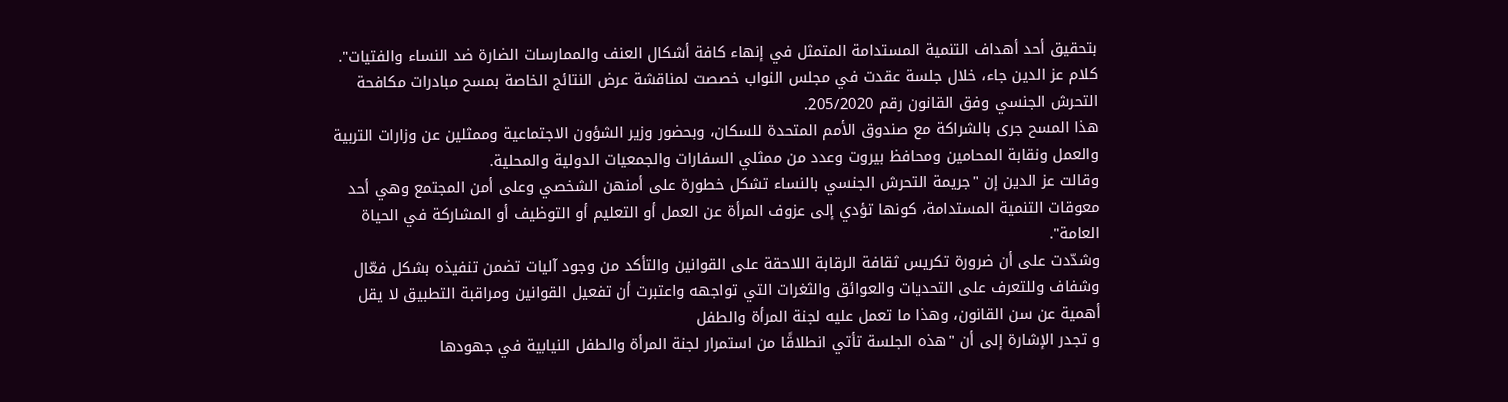بتحقيق أحد أهداف التنمية المستدامة المتمثل في إنهاء كافة أشكال العنف والممارسات الضارة ضد النساء والفتيات".
كلام عز الدين جاء، خلال جلسة عقدت في مجلس النواب خصصت لمناقشة عرض النتائج الخاصة بمسح مبادرات مكافحة التحرش الجنسي وفق القانون رقم 205/2020.
هذا المسح جرى بالشراكة مع صندوق الأمم المتحدة للسكان، وبحضور وزير الشؤون الاجتماعية وممثلين عن وزارات التربية والعمل ونقابة المحامين ومحافظ بيروت وعدد من ممثلي السفارات والجمعيات الدولية والمحلية.
وقالت عز الدين إن "جريمة التحرش الجنسي بالنساء تشكل خطورة على أمنهن الشخصي وعلى أمن المجتمع وهي أحد معوقات التنمية المستدامة، كونها تؤدي إلى عزوف المرأة عن العمل أو التعليم أو التوظيف أو المشاركة في الحياة العامة".
وشدّدت على أن ضرورة تكريس ثقافة الرقابة اللاحقة على القوانين والتأكد من وجود آليات تضمن تنفيذه بشكل فعّال وشفاف وللتعرف على التحديات والعوائق والثغرات التي تواجهه واعتبرت أن تفعيل القوانين ومراقبة التطبيق لا يقل أهمية عن سن القانون، وهذا ما تعمل عليه لجنة المرأة والطفل
و تجدر الإشارة إلى أن "هذه الجلسة تأتي انطلاقًا من استمرار لجنة المرأة والطفل النيابية في جهودها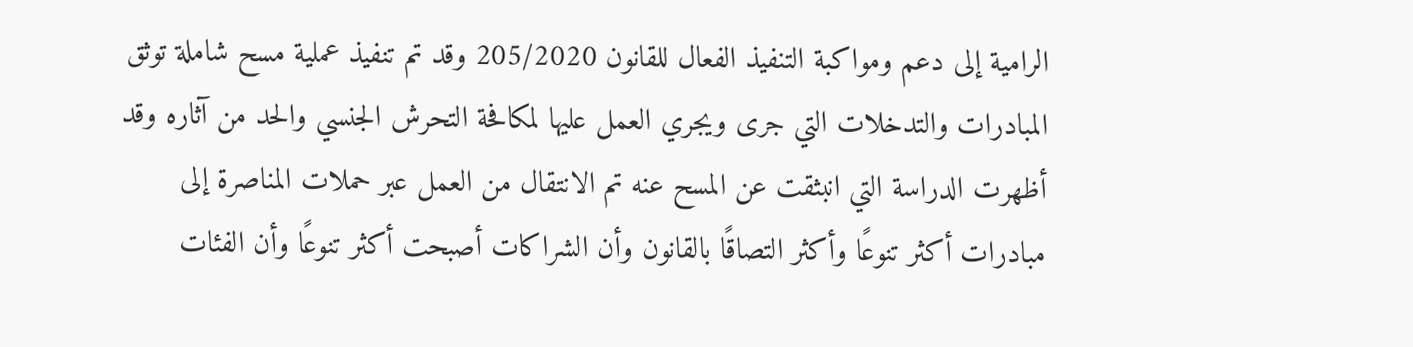الرامية إلى دعم ومواكبة التنفيذ الفعال للقانون 205/2020 وقد تم تنفيذ عملية مسح شاملة توثق المبادرات والتدخلات التي جرى ويجري العمل عليها لمكافحة التحرش الجنسي والحد من آثاره وقد أظهرت الدراسة التي انبثقت عن المسح عنه تم الانتقال من العمل عبر حملات المناصرة إلى مبادرات أكثر تنوعًا وأكثر التصاقًا بالقانون وأن الشراكات أصبحت أكثر تنوعًا وأن الفئات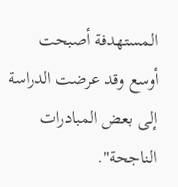المستهدفة أصبحت أوسع وقد عرضت الدراسة إلى بعض المبادرات الناجحة".